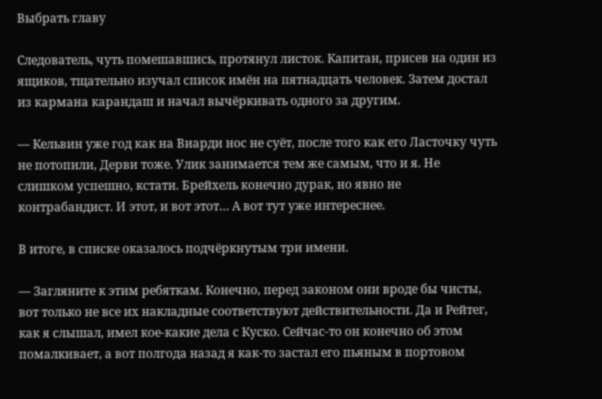Выбрать главу

Следователь, чуть помешавшись, протянул листок. Капитан, присев на один из ящиков, тщательно изучал список имён на пятнадцать человек. Затем достал из кармана карандаш и начал вычёркивать одного за другим.

— Кельвин уже год как на Виарди нос не суёт, после того как его Ласточку чуть не потопили, Дерви тоже. Улик занимается тем же самым, что и я. Не слишком успешно, кстати. Брейхель конечно дурак, но явно не контрабандист. И этот, и вот этот… А вот тут уже интереснее.

В итоге, в списке оказалось подчёркнутым три имени.

— Загляните к этим ребяткам. Конечно, перед законом они вроде бы чисты, вот только не все их накладные соответствуют действительности. Да и Рейтег, как я слышал, имел кое-какие дела с Куско. Сейчас-то он конечно об этом помалкивает, а вот полгода назад я как-то застал его пьяным в портовом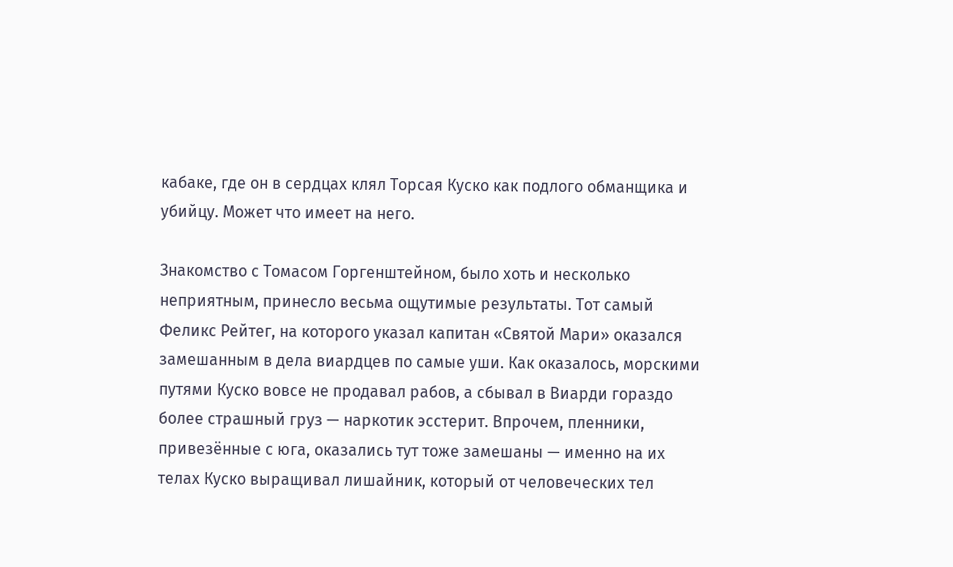кабаке, где он в сердцах клял Торсая Куско как подлого обманщика и убийцу. Может что имеет на него.

Знакомство с Томасом Горгенштейном, было хоть и несколько неприятным, принесло весьма ощутимые результаты. Тот самый Феликс Рейтег, на которого указал капитан «Святой Мари» оказался замешанным в дела виардцев по самые уши. Как оказалось, морскими путями Куско вовсе не продавал рабов, а сбывал в Виарди гораздо более страшный груз — наркотик эсстерит. Впрочем, пленники, привезённые с юга, оказались тут тоже замешаны — именно на их телах Куско выращивал лишайник, который от человеческих тел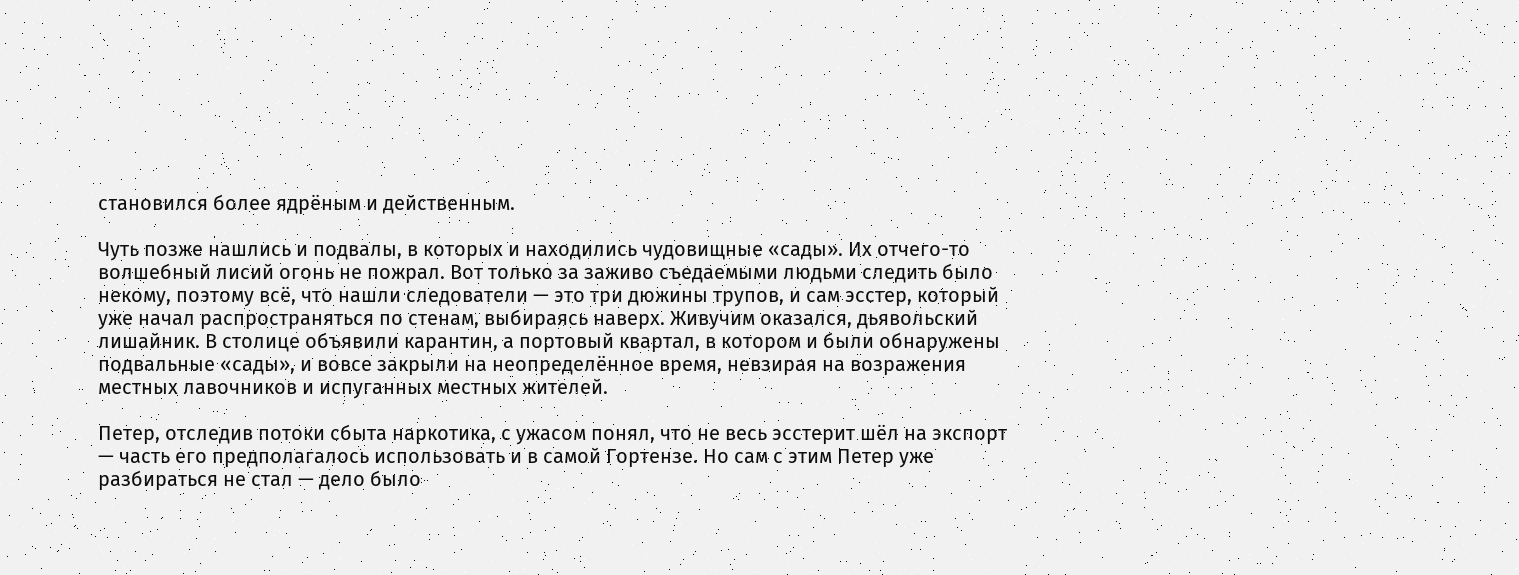становился более ядрёным и действенным.

Чуть позже нашлись и подвалы, в которых и находились чудовищные «сады». Их отчего-то волшебный лисий огонь не пожрал. Вот только за заживо съедаемыми людьми следить было некому, поэтому всё, что нашли следователи — это три дюжины трупов, и сам эсстер, который уже начал распространяться по стенам, выбираясь наверх. Живучим оказался, дьявольский лишайник. В столице объявили карантин, а портовый квартал, в котором и были обнаружены подвальные «сады», и вовсе закрыли на неопределённое время, невзирая на возражения местных лавочников и испуганных местных жителей.

Петер, отследив потоки сбыта наркотика, с ужасом понял, что не весь эсстерит шёл на экспорт — часть его предполагалось использовать и в самой Гортензе. Но сам с этим Петер уже разбираться не стал — дело было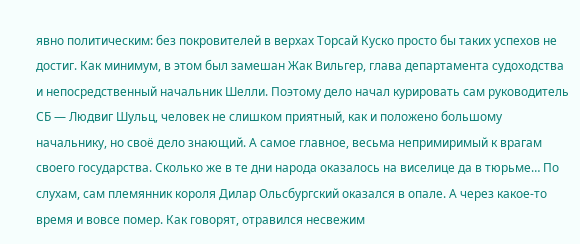явно политическим: без покровителей в верхах Торсай Куско просто бы таких успехов не достиг. Как минимум, в этом был замешан Жак Вильгер, глава департамента судоходства и непосредственный начальник Шелли. Поэтому дело начал курировать сам руководитель СБ — Людвиг Шульц, человек не слишком приятный, как и положено большому начальнику, но своё дело знающий. А самое главное, весьма непримиримый к врагам своего государства. Сколько же в те дни народа оказалось на виселице да в тюрьме… По слухам, сам племянник короля Дилар Ольсбургский оказался в опале. А через какое-то время и вовсе помер. Как говорят, отравился несвежим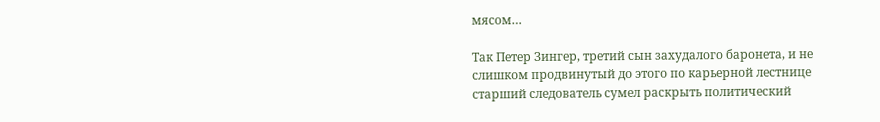мясом…

Так Петер Зингер, третий сын захудалого баронета, и не слишком продвинутый до этого по карьерной лестнице старший следователь сумел раскрыть политический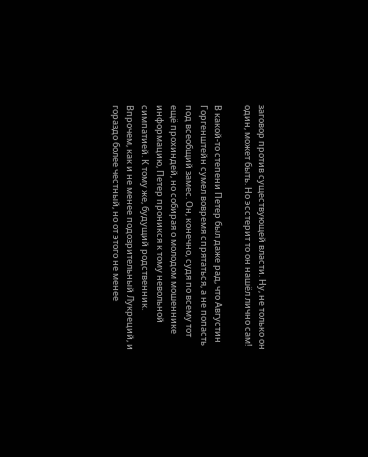заговор против существующей власти. Ну, не только он один, может быть. Но эсстерит то он нашёл лично сам!

В какой-то степени Петер был даже рад, что Августин Горгенштейн сумел вовремя спрятаться, а не попасть под всеобщий замес. Он, конечно, судя по всему тот ещё прохиндей, но собирая о молодом мошеннике информацию, Петер проникся к тому невольной симпатией. К тому же, будущий родственник. Впрочем, как и не менее подозрительный Лукреций, и гораздо более честный, но от этого не менее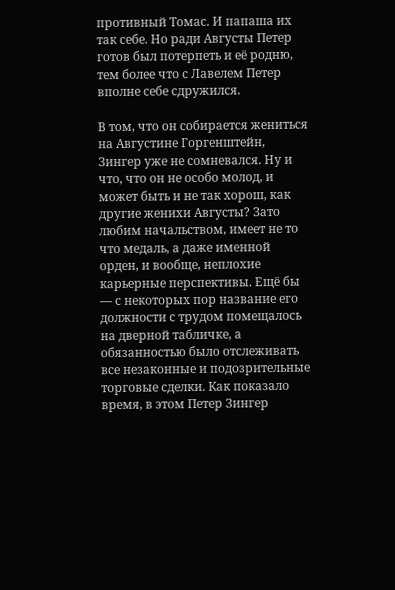противный Томас. И папаша их так себе. Но ради Августы Петер готов был потерпеть и её родню, тем более что с Лавелем Петер вполне себе сдружился.

В том, что он собирается жениться на Августине Горгенштейн, Зингер уже не сомневался. Ну и что, что он не особо молод, и может быть и не так хорош, как другие женихи Августы? Зато любим начальством, имеет не то что медаль, а даже именной орден, и вообще, неплохие карьерные перспективы. Ещё бы — с некоторых пор название его должности с трудом помещалось на дверной табличке, а обязанностью было отслеживать все незаконные и подозрительные торговые сделки. Как показало время, в этом Петер Зингер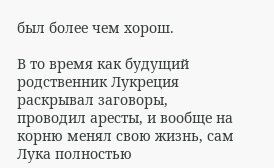был более чем хорош.

В то время как будущий родственник Лукреция раскрывал заговоры, проводил аресты, и вообще на корню менял свою жизнь, сам Лука полностью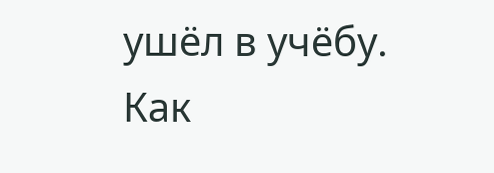ушёл в учёбу. Как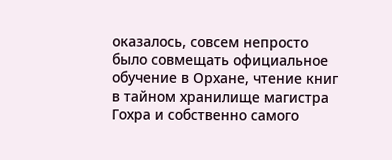оказалось, совсем непросто было совмещать официальное обучение в Орхане, чтение книг в тайном хранилище магистра Гохра и собственно самого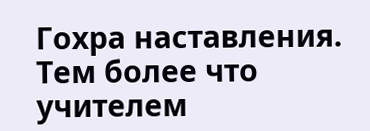Гохра наставления. Тем более что учителем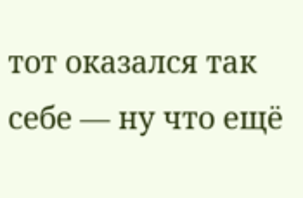тот оказался так себе — ну что ещё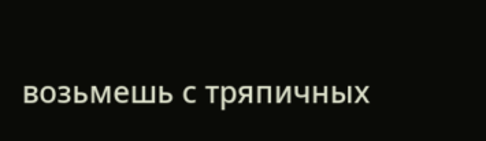возьмешь с тряпичных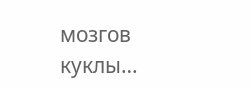мозгов куклы…